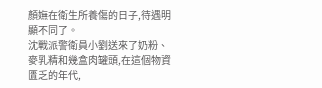顏嫵在衛生所養傷的日子,待遇明顯不同了。
沈戰派警衛員小劉送來了奶粉、麥乳精和幾盒肉罐頭,在這個物資匱乏的年代,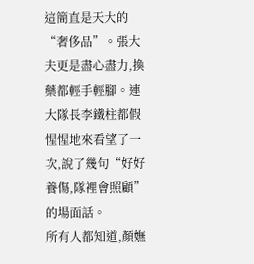這簡直是天大的“奢侈品”。張大夫更是盡心盡力,換藥都輕手輕腳。連大隊長李鐵柱都假惺惺地來看望了一次,說了幾句“好好養傷,隊裡會照顧”的場面話。
所有人都知道,顏嫵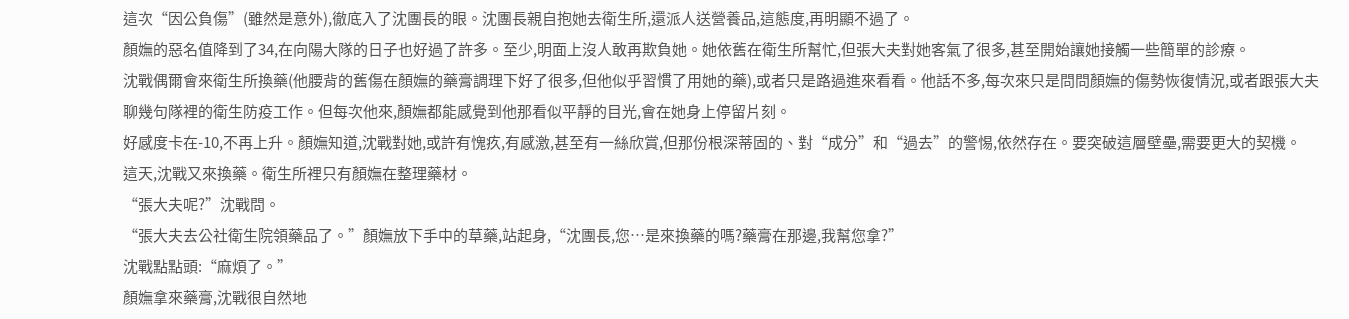這次“因公負傷”(雖然是意外),徹底入了沈團長的眼。沈團長親自抱她去衛生所,還派人送營養品,這態度,再明顯不過了。
顏嫵的惡名值降到了34,在向陽大隊的日子也好過了許多。至少,明面上沒人敢再欺負她。她依舊在衛生所幫忙,但張大夫對她客氣了很多,甚至開始讓她接觸一些簡單的診療。
沈戰偶爾會來衛生所換藥(他腰背的舊傷在顏嫵的藥膏調理下好了很多,但他似乎習慣了用她的藥),或者只是路過進來看看。他話不多,每次來只是問問顏嫵的傷勢恢復情況,或者跟張大夫聊幾句隊裡的衛生防疫工作。但每次他來,顏嫵都能感覺到他那看似平靜的目光,會在她身上停留片刻。
好感度卡在-10,不再上升。顏嫵知道,沈戰對她,或許有愧疚,有感激,甚至有一絲欣賞,但那份根深蒂固的、對“成分”和“過去”的警惕,依然存在。要突破這層壁壘,需要更大的契機。
這天,沈戰又來換藥。衛生所裡只有顏嫵在整理藥材。
“張大夫呢?”沈戰問。
“張大夫去公社衛生院領藥品了。”顏嫵放下手中的草藥,站起身,“沈團長,您…是來換藥的嗎?藥膏在那邊,我幫您拿?”
沈戰點點頭:“麻煩了。”
顏嫵拿來藥膏,沈戰很自然地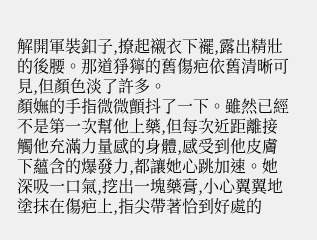解開軍裝釦子,撩起襯衣下襬,露出精壯的後腰。那道猙獰的舊傷疤依舊清晰可見,但顏色淡了許多。
顏嫵的手指微微顫抖了一下。雖然已經不是第一次幫他上藥,但每次近距離接觸他充滿力量感的身體,感受到他皮膚下蘊含的爆發力,都讓她心跳加速。她深吸一口氣,挖出一塊藥膏,小心翼翼地塗抹在傷疤上,指尖帶著恰到好處的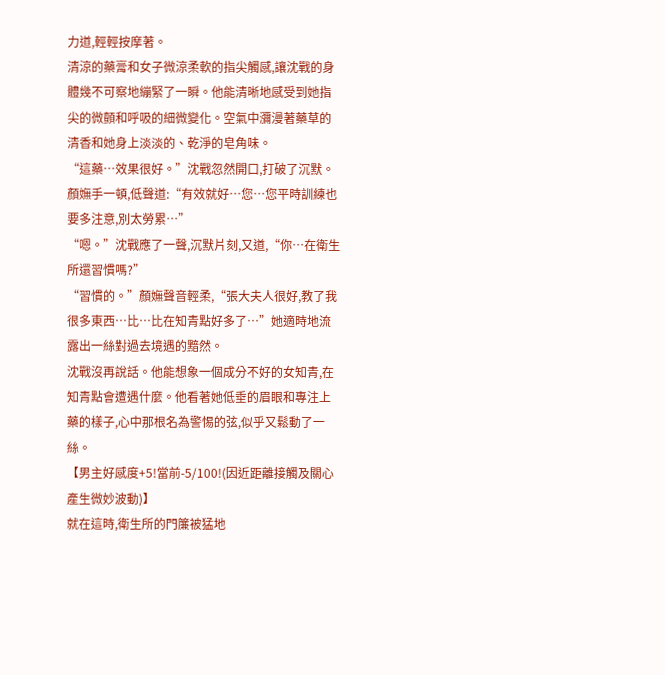力道,輕輕按摩著。
清涼的藥膏和女子微涼柔軟的指尖觸感,讓沈戰的身體幾不可察地繃緊了一瞬。他能清晰地感受到她指尖的微顫和呼吸的細微變化。空氣中瀰漫著藥草的清香和她身上淡淡的、乾淨的皂角味。
“這藥…效果很好。”沈戰忽然開口,打破了沉默。
顏嫵手一頓,低聲道:“有效就好…您…您平時訓練也要多注意,別太勞累…”
“嗯。”沈戰應了一聲,沉默片刻,又道,“你…在衛生所還習慣嗎?”
“習慣的。”顏嫵聲音輕柔,“張大夫人很好,教了我很多東西…比…比在知青點好多了…”她適時地流露出一絲對過去境遇的黯然。
沈戰沒再說話。他能想象一個成分不好的女知青,在知青點會遭遇什麼。他看著她低垂的眉眼和專注上藥的樣子,心中那根名為警惕的弦,似乎又鬆動了一絲。
【男主好感度+5!當前-5/100!(因近距離接觸及關心產生微妙波動)】
就在這時,衛生所的門簾被猛地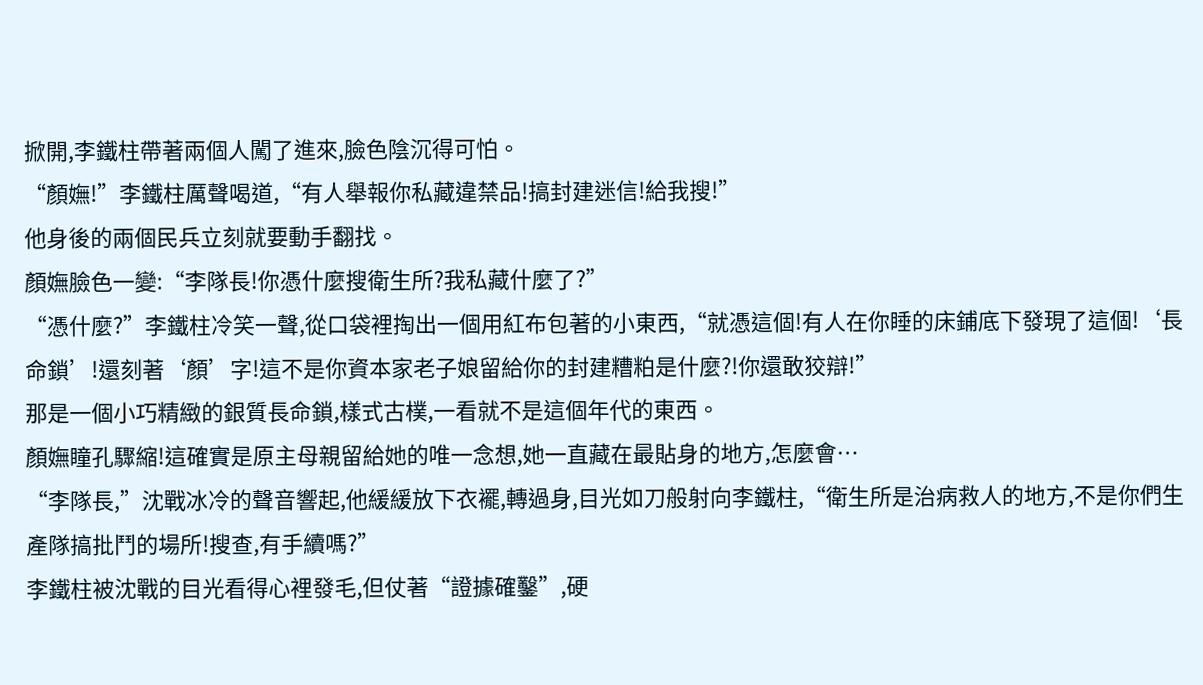掀開,李鐵柱帶著兩個人闖了進來,臉色陰沉得可怕。
“顏嫵!”李鐵柱厲聲喝道,“有人舉報你私藏違禁品!搞封建迷信!給我搜!”
他身後的兩個民兵立刻就要動手翻找。
顏嫵臉色一變:“李隊長!你憑什麼搜衛生所?我私藏什麼了?”
“憑什麼?”李鐵柱冷笑一聲,從口袋裡掏出一個用紅布包著的小東西,“就憑這個!有人在你睡的床鋪底下發現了這個!‘長命鎖’!還刻著‘顏’字!這不是你資本家老子娘留給你的封建糟粕是什麼?!你還敢狡辯!”
那是一個小巧精緻的銀質長命鎖,樣式古樸,一看就不是這個年代的東西。
顏嫵瞳孔驟縮!這確實是原主母親留給她的唯一念想,她一直藏在最貼身的地方,怎麼會…
“李隊長,”沈戰冰冷的聲音響起,他緩緩放下衣襬,轉過身,目光如刀般射向李鐵柱,“衛生所是治病救人的地方,不是你們生產隊搞批鬥的場所!搜查,有手續嗎?”
李鐵柱被沈戰的目光看得心裡發毛,但仗著“證據確鑿”,硬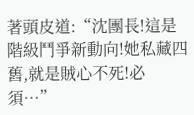著頭皮道:“沈團長!這是階級鬥爭新動向!她私藏四舊,就是賊心不死!必須…”